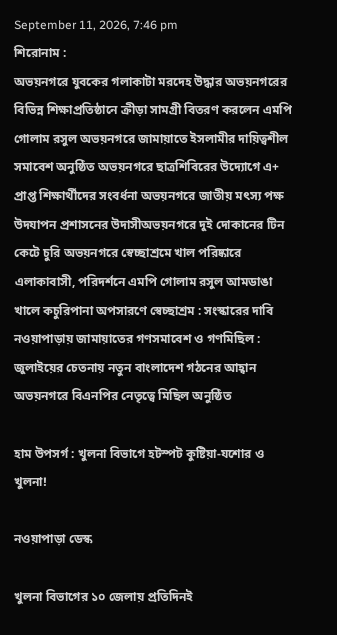September 11, 2026, 7:46 pm
শিরোনাম :
অভয়নগরে যুবকের গলাকাটা মরদেহ উদ্ধার অভয়নগরের বিভিন্ন শিক্ষাপ্রতিষ্ঠানে ক্রীড়া সামগ্রী বিতরণ করলেন এমপি গোলাম রসুল অভয়নগরে জামায়াতে ইসলামীর দায়িত্বশীল সমাবেশ অনুষ্ঠিত অভয়নগরে ছাত্রশিবিরের উদ্যোগে এ+ প্রাপ্ত শিক্ষার্থীদের সংবর্ধনা অভয়নগরে জাতীয় মৎস্য পক্ষ উদযাপন প্রশাসনের উদাসীঅভয়নগরে দুই দোকানের টিন কেটে চুরি অভয়নগরে স্বেচ্ছাশ্রমে খাল পরিষ্কারে এলাকাবাসী, পরিদর্শনে এমপি গোলাম রসুল আমডাঙা খালে কচুরিপানা অপসারণে স্বেচ্ছাশ্রম : সংস্কারের দাবি নওয়াপাড়ায় জামায়াতের গণসমাবেশ ও গণমিছিল : জুলাইয়ের চেতনায় নতুন বাংলাদেশ গঠনের আহ্বান অভয়নগরে বিএনপির নেতৃত্বে মিছিল অনুষ্ঠিত

হাম উপসর্গ : খুলনা বিভাগে হটস্পট কুষ্টিয়া-যশোর ও খুলনা!

নওয়াপাড়া ডেস্ক

খুলনা বিভাগের ১০ জেলায় প্রতিদিনই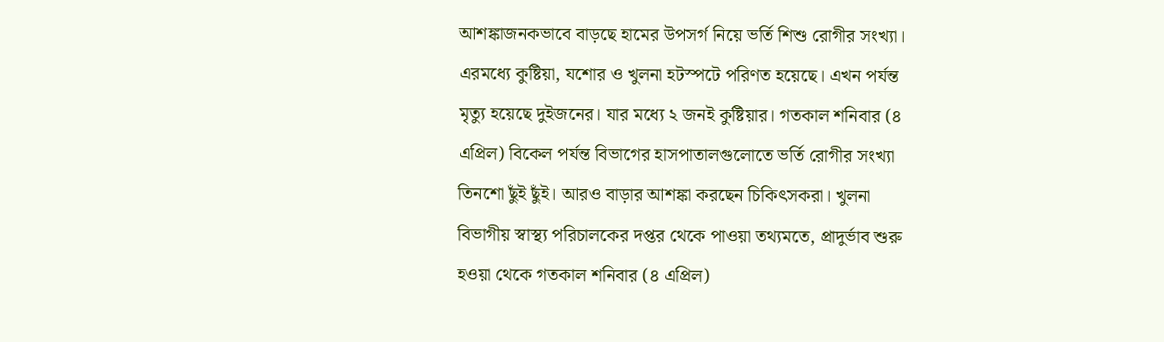আশঙ্কাজনকভাবে বাড়ছে হামের উপসর্গ নিয়ে ভর্তি শিশু রোগীর সংখ্যা। এরমধ্যে কুষ্টিয়া, যশোর ও খুলনা হটস্পটে পরিণত হয়েছে। এখন পর্যন্ত মৃত্যু হয়েছে দুইজনের। যার মধ্যে ২ জনই কুষ্টিয়ার। গতকাল শনিবার (৪ এপ্রিল) বিকেল পর্যন্ত বিভাগের হাসপাতালগুলোতে ভর্তি রোগীর সংখ্যা তিনশো ছুঁই ছুঁই। আরও বাড়ার আশঙ্কা করছেন চিকিৎসকরা। খুলনা বিভাগীয় স্বাস্থ্য পরিচালকের দপ্তর থেকে পাওয়া তথ্যমতে, প্রাদুর্ভাব শুরু হওয়া থেকে গতকাল শনিবার (৪ এপ্রিল)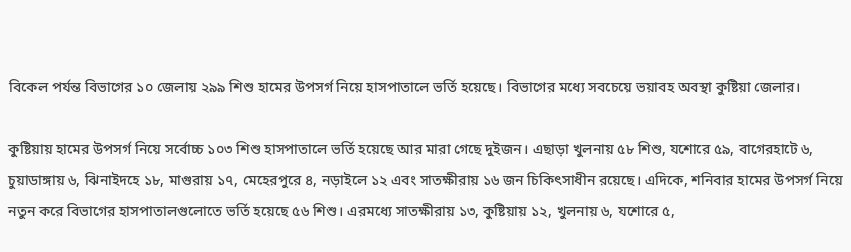বিকেল পর্যন্ত বিভাগের ১০ জেলায় ২৯৯ শিশু হামের উপসর্গ নিয়ে হাসপাতালে ভর্তি হয়েছে। বিভাগের মধ্যে সবচেয়ে ভয়াবহ অবস্থা কুষ্টিয়া জেলার।

কুষ্টিয়ায় হামের উপসর্গ নিয়ে সর্বোচ্চ ১০৩ শিশু হাসপাতালে ভর্তি হয়েছে আর মারা গেছে দুইজন। এছাড়া খুলনায় ৫৮ শিশু, যশোরে ৫৯, বাগেরহাটে ৬, চুয়াডাঙ্গায় ৬, ঝিনাইদহে ১৮, মাগুরায় ১৭, মেহেরপুরে ৪, নড়াইলে ১২ এবং সাতক্ষীরায় ১৬ জন চিকিৎসাধীন রয়েছে। এদিকে, শনিবার হামের উপসর্গ নিয়ে নতুন করে বিভাগের হাসপাতালগুলোতে ভর্তি হয়েছে ৫৬ শিশু। এরমধ্যে সাতক্ষীরায় ১৩, কুষ্টিয়ায় ১২, খুলনায় ৬, যশোরে ৫,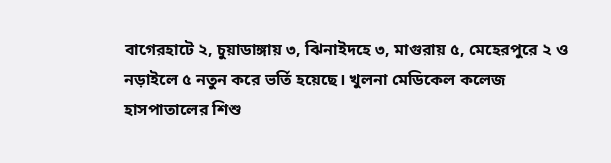বাগেরহাটে ২, চুয়াডাঙ্গায় ৩, ঝিনাইদহে ৩, মাগুরায় ৫, মেহেরপুরে ২ ও নড়াইলে ৫ নতুন করে ভর্তি হয়েছে। খুলনা মেডিকেল কলেজ হাসপাতালের শিশু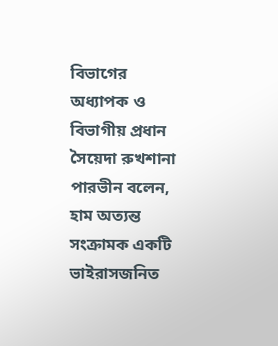বিভাগের অধ্যাপক ও বিভাগীয় প্রধান সৈয়েদা রুখশানা পারভীন বলেন, হাম অত্যন্ত সংক্রামক একটি ভাইরাসজনিত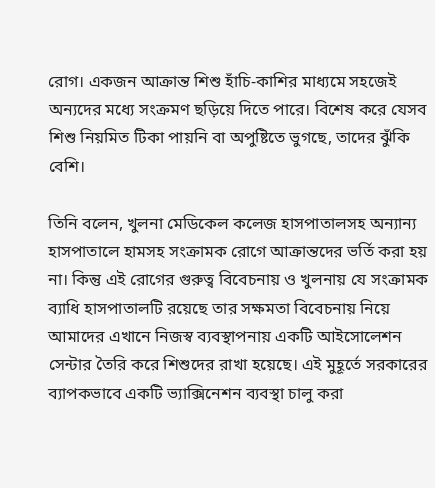রোগ। একজন আক্রান্ত শিশু হাঁচি-কাশির মাধ্যমে সহজেই অন্যদের মধ্যে সংক্রমণ ছড়িয়ে দিতে পারে। বিশেষ করে যেসব শিশু নিয়মিত টিকা পায়নি বা অপুষ্টিতে ভুগছে, তাদের ঝুঁকি বেশি।

তিনি বলেন, খুলনা মেডিকেল কলেজ হাসপাতালসহ অন্যান্য হাসপাতালে হামসহ সংক্রামক রোগে আক্রান্তদের ভর্তি করা হয় না। কিন্তু এই রোগের গুরুত্ব বিবেচনায় ও খুলনায় যে সংক্রামক ব্যাধি হাসপাতালটি রয়েছে তার সক্ষমতা বিবেচনায় নিয়ে আমাদের এখানে নিজস্ব ব্যবস্থাপনায় একটি আইসোলেশন সেন্টার তৈরি করে শিশুদের রাখা হয়েছে। এই মুহূর্তে সরকারের ব্যাপকভাবে একটি ভ্যাক্সিনেশন ব্যবস্থা চালু করা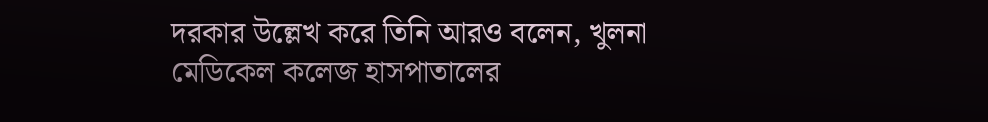দরকার উল্লেখ করে তিনি আরও বলেন, খুলনা মেডিকেল কলেজ হাসপাতালের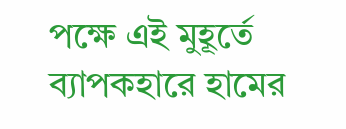পক্ষে এই মুহূর্তে ব্যাপকহারে হামের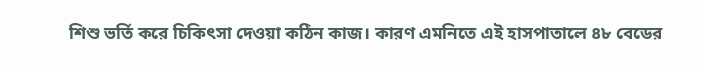শিশু ভর্তি করে চিকিৎসা দেওয়া কঠিন কাজ। কারণ এমনিতে এই হাসপাতালে ৪৮ বেডের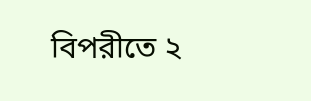বিপরীতে ২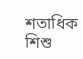শতাধিক শিশু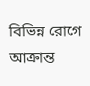বিভিন্ন রোগে আক্রান্ত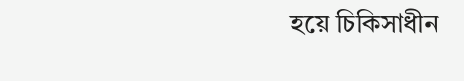হয়ে চিকিসাধীন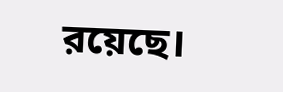রয়েছে।